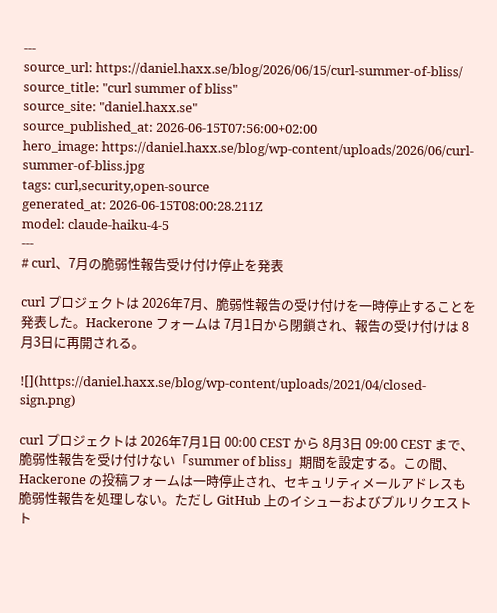---
source_url: https://daniel.haxx.se/blog/2026/06/15/curl-summer-of-bliss/
source_title: "curl summer of bliss"
source_site: "daniel.haxx.se"
source_published_at: 2026-06-15T07:56:00+02:00
hero_image: https://daniel.haxx.se/blog/wp-content/uploads/2026/06/curl-summer-of-bliss.jpg
tags: curl,security,open-source
generated_at: 2026-06-15T08:00:28.211Z
model: claude-haiku-4-5
---
# curl、7月の脆弱性報告受け付け停止を発表

curl プロジェクトは 2026年7月、脆弱性報告の受け付けを一時停止することを発表した。Hackerone フォームは 7月1日から閉鎖され、報告の受け付けは 8月3日に再開される。

![](https://daniel.haxx.se/blog/wp-content/uploads/2021/04/closed-sign.png)

curl プロジェクトは 2026年7月1日 00:00 CEST から 8月3日 09:00 CEST まで、脆弱性報告を受け付けない「summer of bliss」期間を設定する。この間、Hackerone の投稿フォームは一時停止され、セキュリティメールアドレスも脆弱性報告を処理しない。ただし GitHub 上のイシューおよびプルリクエストト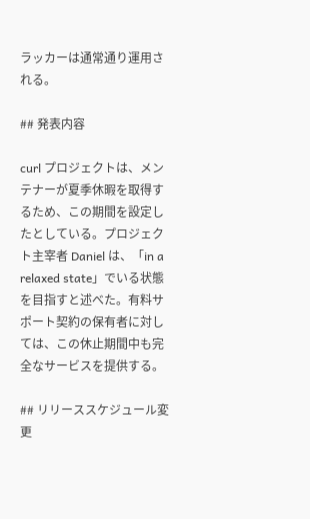ラッカーは通常通り運用される。

## 発表内容

curl プロジェクトは、メンテナーが夏季休暇を取得するため、この期間を設定したとしている。プロジェクト主宰者 Daniel は、「in a relaxed state」でいる状態を目指すと述べた。有料サポート契約の保有者に対しては、この休止期間中も完全なサービスを提供する。

## リリーススケジュール変更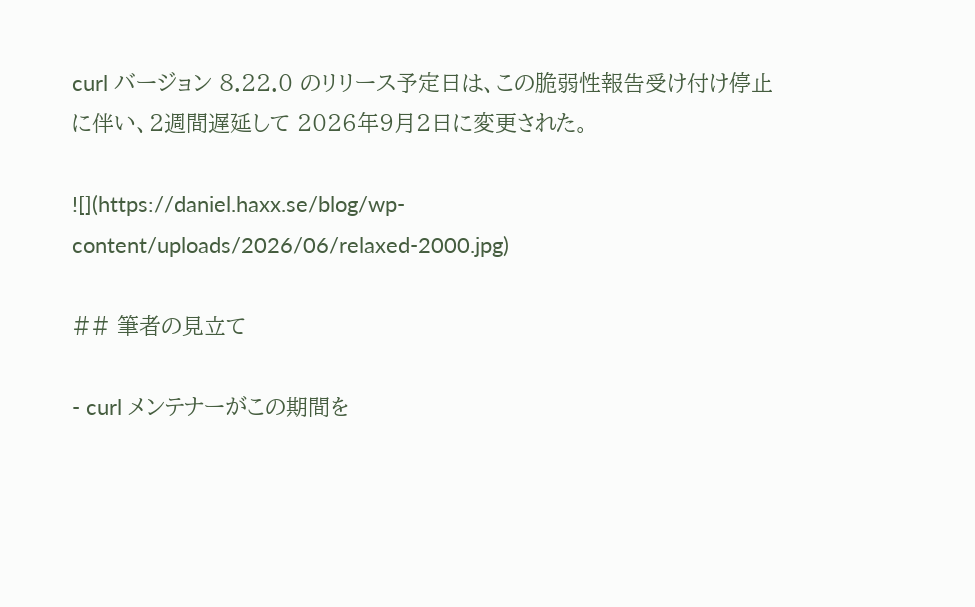curl バージョン 8.22.0 のリリース予定日は、この脆弱性報告受け付け停止に伴い、2週間遅延して 2026年9月2日に変更された。

![](https://daniel.haxx.se/blog/wp-content/uploads/2026/06/relaxed-2000.jpg)

## 筆者の見立て

- curl メンテナーがこの期間を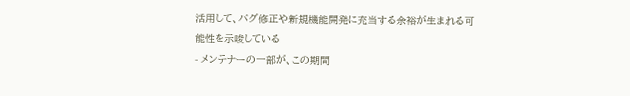活用して、バグ修正や新規機能開発に充当する余裕が生まれる可能性を示唆している
- メンテナーの一部が、この期間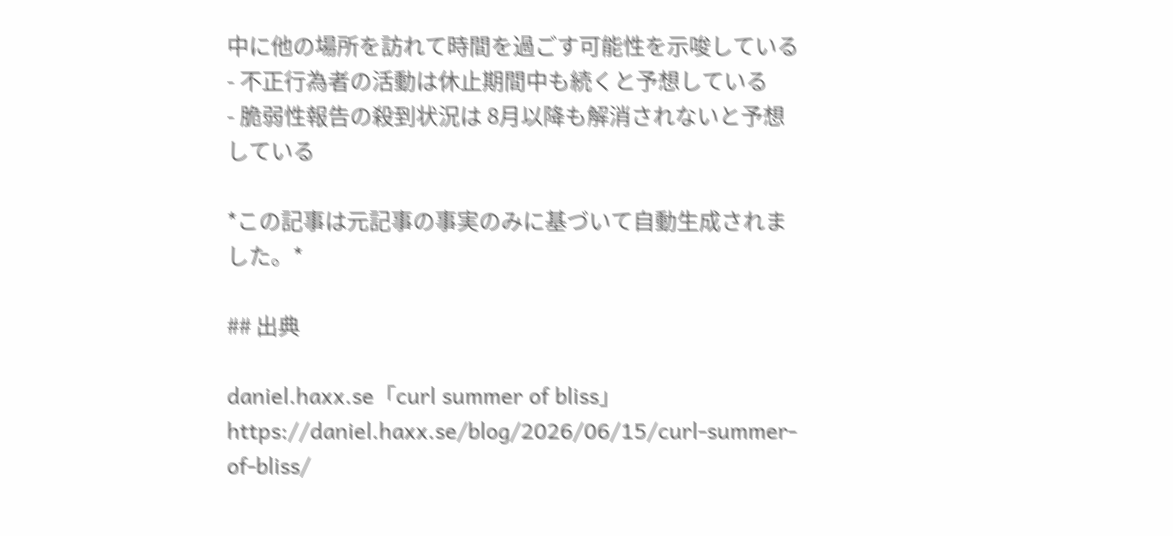中に他の場所を訪れて時間を過ごす可能性を示唆している
- 不正行為者の活動は休止期間中も続くと予想している
- 脆弱性報告の殺到状況は 8月以降も解消されないと予想している

*この記事は元記事の事実のみに基づいて自動生成されました。*

## 出典

daniel.haxx.se「curl summer of bliss」https://daniel.haxx.se/blog/2026/06/15/curl-summer-of-bliss/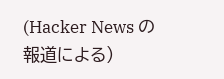(Hacker News の報道による)